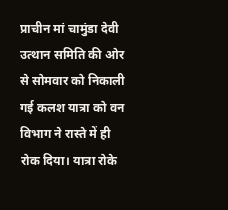प्राचीन मां चामुंडा देवी उत्थान समिति की ओर से सोमवार को निकाली गई कलश यात्रा को वन विभाग ने रास्ते में ही रोक दिया। यात्रा रोके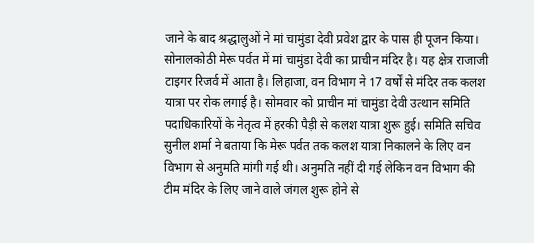जाने के बाद श्रद्धालुओं ने मां चामुंडा देवी प्रवेश द्वार के पास ही पूजन किया।
सोनालकोठी मेरू पर्वत में मां चामुंडा देवी का प्राचीन मंदिर है। यह क्षेत्र राजाजी टाइगर रिजर्व में आता है। लिहाजा, वन विभाग ने 17 वर्षों से मंदिर तक कलश यात्रा पर रोक लगाई है। सोमवार को प्राचीन मां चामुंडा देवी उत्थान समिति पदाधिकारियों के नेतृत्व में हरकी पैड़ी से कलश यात्रा शुरू हुई। समिति सचिव सुनील शर्मा ने बताया कि मेरू पर्वत तक कलश यात्रा निकालने के लिए वन विभाग से अनुमति मांगी गई थी। अनुमति नहीं दी गई लेकिन वन विभाग की टीम मंदिर के लिए जाने वाले जंगल शुरू होने से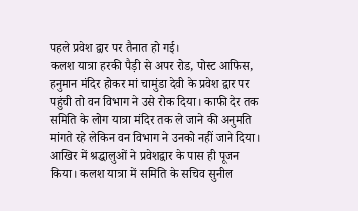पहले प्रवेश द्वार पर तैनात हो गई।
कलश यात्रा हरकी पैड़ी से अपर रोड, पोस्ट आफिस, हनुमान मंदिर होकर मां चामुंडा देवी के प्रवेश द्वार पर पहुंची तो वन विभाग ने उसे रोक दिया। काफी देर तक समिति के लोग यात्रा मंदिर तक ले जाने की अनुमति मांगते रहे लेकिन वन विभाग ने उनको नहीं जाने दिया। आखिर में श्रद्धालुओं ने प्रवेशद्वार के पास ही पूजन किया। कलश यात्रा में समिति के सचिव सुनील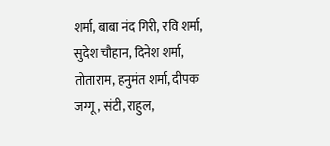शर्मा, बाबा नंद गिरी, रवि शर्मा, सुदेश चौहान, दिनेश शर्मा, तोताराम, हनुमंत शर्मा, दीपक जग्गू, संटी, राहुल,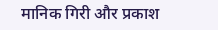मानिक गिरी और प्रकाश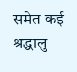समेत कई श्रद्धालु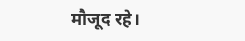मौजूद रहे।